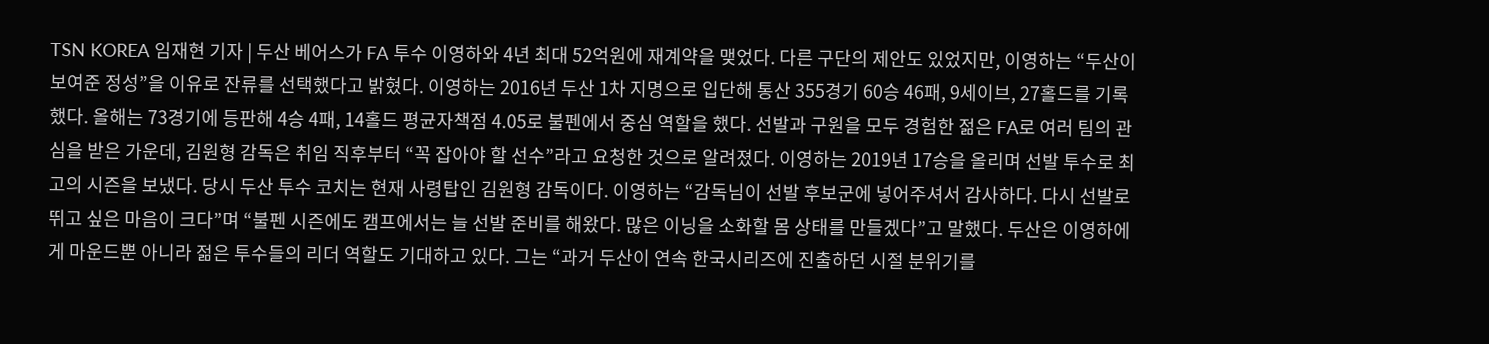TSN KOREA 임재현 기자 | 두산 베어스가 FA 투수 이영하와 4년 최대 52억원에 재계약을 맺었다. 다른 구단의 제안도 있었지만, 이영하는 “두산이 보여준 정성”을 이유로 잔류를 선택했다고 밝혔다. 이영하는 2016년 두산 1차 지명으로 입단해 통산 355경기 60승 46패, 9세이브, 27홀드를 기록했다. 올해는 73경기에 등판해 4승 4패, 14홀드 평균자책점 4.05로 불펜에서 중심 역할을 했다. 선발과 구원을 모두 경험한 젊은 FA로 여러 팀의 관심을 받은 가운데, 김원형 감독은 취임 직후부터 “꼭 잡아야 할 선수”라고 요청한 것으로 알려졌다. 이영하는 2019년 17승을 올리며 선발 투수로 최고의 시즌을 보냈다. 당시 두산 투수 코치는 현재 사령탑인 김원형 감독이다. 이영하는 “감독님이 선발 후보군에 넣어주셔서 감사하다. 다시 선발로 뛰고 싶은 마음이 크다”며 “불펜 시즌에도 캠프에서는 늘 선발 준비를 해왔다. 많은 이닝을 소화할 몸 상태를 만들겠다”고 말했다. 두산은 이영하에게 마운드뿐 아니라 젊은 투수들의 리더 역할도 기대하고 있다. 그는 “과거 두산이 연속 한국시리즈에 진출하던 시절 분위기를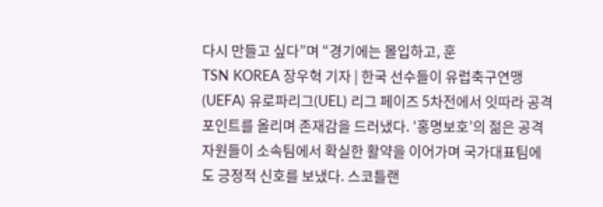다시 만들고 싶다”며 “경기에는 몰입하고, 훈
TSN KOREA 장우혁 기자 | 한국 선수들이 유럽축구연맹(UEFA) 유로파리그(UEL) 리그 페이즈 5차전에서 잇따라 공격포인트를 올리며 존재감을 드러냈다. ‘홍명보호’의 젊은 공격 자원들이 소속팀에서 확실한 활약을 이어가며 국가대표팀에도 긍정적 신호를 보냈다. 스코틀랜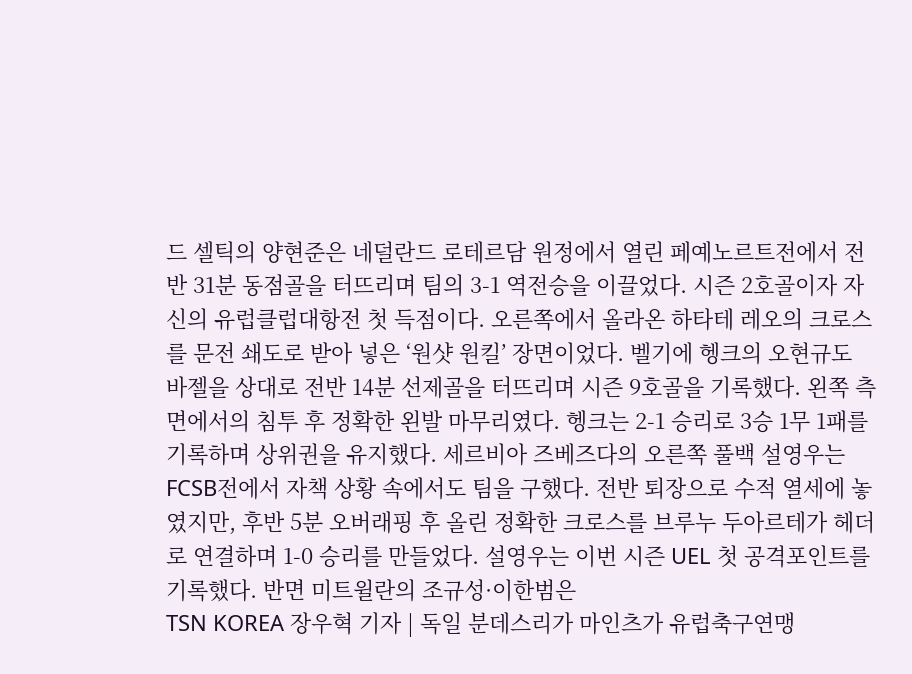드 셀틱의 양현준은 네덜란드 로테르담 원정에서 열린 페예노르트전에서 전반 31분 동점골을 터뜨리며 팀의 3-1 역전승을 이끌었다. 시즌 2호골이자 자신의 유럽클럽대항전 첫 득점이다. 오른쪽에서 올라온 하타테 레오의 크로스를 문전 쇄도로 받아 넣은 ‘원샷 원킬’ 장면이었다. 벨기에 헹크의 오현규도 바젤을 상대로 전반 14분 선제골을 터뜨리며 시즌 9호골을 기록했다. 왼쪽 측면에서의 침투 후 정확한 왼발 마무리였다. 헹크는 2-1 승리로 3승 1무 1패를 기록하며 상위권을 유지했다. 세르비아 즈베즈다의 오른쪽 풀백 설영우는 FCSB전에서 자책 상황 속에서도 팀을 구했다. 전반 퇴장으로 수적 열세에 놓였지만, 후반 5분 오버래핑 후 올린 정확한 크로스를 브루누 두아르테가 헤더로 연결하며 1-0 승리를 만들었다. 설영우는 이번 시즌 UEL 첫 공격포인트를 기록했다. 반면 미트윌란의 조규성·이한범은
TSN KOREA 장우혁 기자 | 독일 분데스리가 마인츠가 유럽축구연맹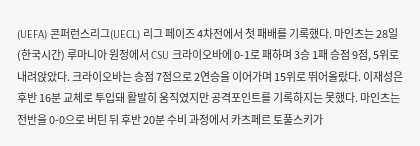(UEFA) 콘퍼런스리그(UECL) 리그 페이즈 4차전에서 첫 패배를 기록했다. 마인츠는 28일(한국시간) 루마니아 원정에서 CSU 크라이오바에 0-1로 패하며 3승 1패 승점 9점, 5위로 내려앉았다. 크라이오바는 승점 7점으로 2연승을 이어가며 15위로 뛰어올랐다. 이재성은 후반 16분 교체로 투입돼 활발히 움직였지만 공격포인트를 기록하지는 못했다. 마인츠는 전반을 0-0으로 버틴 뒤 후반 20분 수비 과정에서 카츠페르 토풀스키가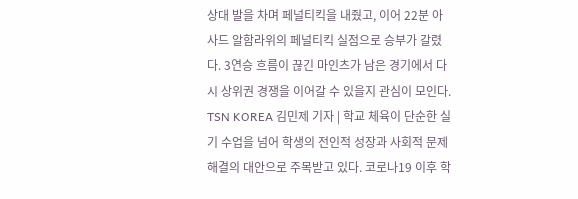상대 발을 차며 페널티킥을 내줬고, 이어 22분 아사드 알함라위의 페널티킥 실점으로 승부가 갈렸다. 3연승 흐름이 끊긴 마인츠가 남은 경기에서 다시 상위권 경쟁을 이어갈 수 있을지 관심이 모인다.
TSN KOREA 김민제 기자 | 학교 체육이 단순한 실기 수업을 넘어 학생의 전인적 성장과 사회적 문제 해결의 대안으로 주목받고 있다. 코로나19 이후 학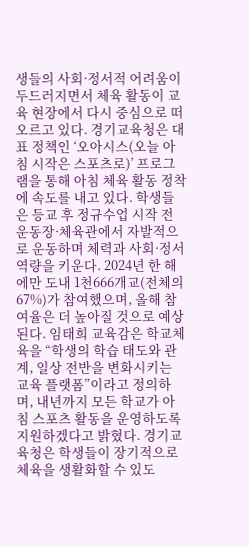생들의 사회·정서적 어려움이 두드러지면서 체육 활동이 교육 현장에서 다시 중심으로 떠오르고 있다. 경기교육청은 대표 정책인 ‘오아시스(오늘 아침 시작은 스포츠로)’ 프로그램을 통해 아침 체육 활동 정착에 속도를 내고 있다. 학생들은 등교 후 정규수업 시작 전 운동장·체육관에서 자발적으로 운동하며 체력과 사회·정서 역량을 키운다. 2024년 한 해에만 도내 1천666개교(전체의 67%)가 참여했으며, 올해 참여율은 더 높아질 것으로 예상된다. 임태희 교육감은 학교체육을 “학생의 학습 태도와 관계, 일상 전반을 변화시키는 교육 플랫폼”이라고 정의하며, 내년까지 모든 학교가 아침 스포츠 활동을 운영하도록 지원하겠다고 밝혔다. 경기교육청은 학생들이 장기적으로 체육을 생활화할 수 있도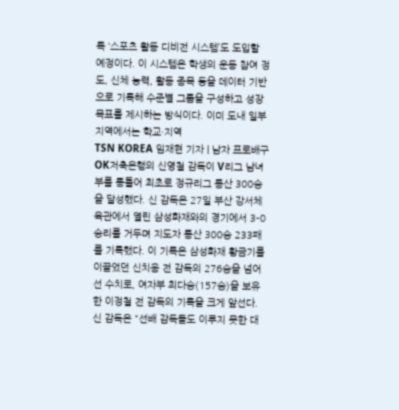록 ‘스포츠 활동 디비전 시스템’도 도입할 예정이다. 이 시스템은 학생의 운동 참여 정도, 신체 능력, 활동 종목 등을 데이터 기반으로 기록해 수준별 그룹을 구성하고 성장 목표를 제시하는 방식이다. 이미 도내 일부 지역에서는 학교·지역
TSN KOREA 임재현 기자 | 남자 프로배구 OK저축은행의 신영철 감독이 V리그 남녀부를 통틀어 최초로 정규리그 통산 300승을 달성했다. 신 감독은 27일 부산 강서체육관에서 열린 삼성화재와의 경기에서 3-0 승리를 거두며 지도자 통산 300승 233패를 기록했다. 이 기록은 삼성화재 황금기를 이끌었던 신치용 전 감독의 276승을 넘어선 수치로, 여자부 최다승(157승)을 보유한 이정철 전 감독의 기록을 크게 앞선다. 신 감독은 “선배 감독들도 이루지 못한 대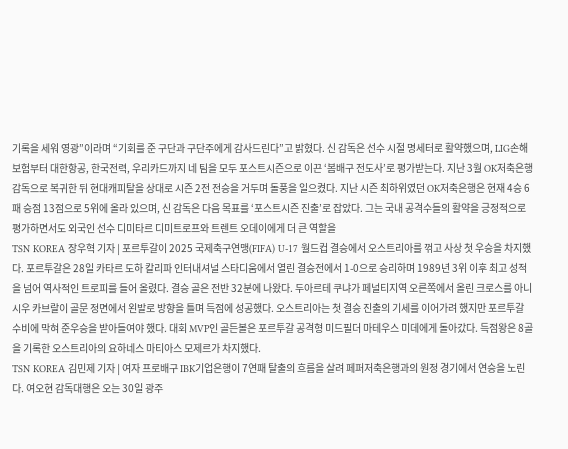기록을 세워 영광”이라며 “기회를 준 구단과 구단주에게 감사드린다”고 밝혔다. 신 감독은 선수 시절 명세터로 활약했으며, LIG손해보험부터 대한항공, 한국전력, 우리카드까지 네 팀을 모두 포스트시즌으로 이끈 ‘봄배구 전도사’로 평가받는다. 지난 3월 OK저축은행 감독으로 복귀한 뒤 현대캐피탈을 상대로 시즌 2전 전승을 거두며 돌풍을 일으켰다. 지난 시즌 최하위였던 OK저축은행은 현재 4승 6패 승점 13점으로 5위에 올라 있으며, 신 감독은 다음 목표를 ‘포스트시즌 진출’로 잡았다. 그는 국내 공격수들의 활약을 긍정적으로 평가하면서도 외국인 선수 디미타르 디미트로프와 트렌트 오데이에게 더 큰 역할을
TSN KOREA 장우혁 기자 | 포르투갈이 2025 국제축구연맹(FIFA) U-17 월드컵 결승에서 오스트리아를 꺾고 사상 첫 우승을 차지했다. 포르투갈은 28일 카타르 도하 칼리파 인터내셔널 스타디움에서 열린 결승전에서 1-0으로 승리하며 1989년 3위 이후 최고 성적을 넘어 역사적인 트로피를 들어 올렸다. 결승 골은 전반 32분에 나왔다. 두아르테 쿠냐가 페널티지역 오른쪽에서 올린 크로스를 아니시우 카브랄이 골문 정면에서 왼발로 방향을 틀며 득점에 성공했다. 오스트리아는 첫 결승 진출의 기세를 이어가려 했지만 포르투갈 수비에 막혀 준우승을 받아들여야 했다. 대회 MVP인 골든볼은 포르투갈 공격형 미드필더 마테우스 미데에게 돌아갔다. 득점왕은 8골을 기록한 오스트리아의 요하네스 마티아스 모제르가 차지했다.
TSN KOREA 김민제 기자 | 여자 프로배구 IBK기업은행이 7연패 탈출의 흐름을 살려 페퍼저축은행과의 원정 경기에서 연승을 노린다. 여오현 감독대행은 오는 30일 광주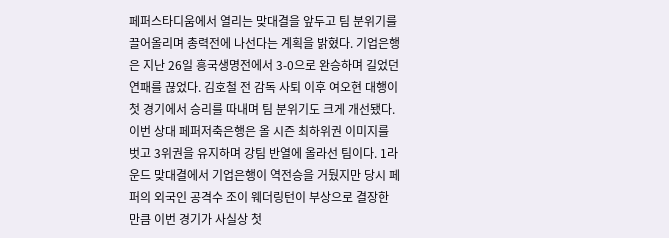페퍼스타디움에서 열리는 맞대결을 앞두고 팀 분위기를 끌어올리며 총력전에 나선다는 계획을 밝혔다. 기업은행은 지난 26일 흥국생명전에서 3-0으로 완승하며 길었던 연패를 끊었다. 김호철 전 감독 사퇴 이후 여오현 대행이 첫 경기에서 승리를 따내며 팀 분위기도 크게 개선됐다. 이번 상대 페퍼저축은행은 올 시즌 최하위권 이미지를 벗고 3위권을 유지하며 강팀 반열에 올라선 팀이다. 1라운드 맞대결에서 기업은행이 역전승을 거뒀지만 당시 페퍼의 외국인 공격수 조이 웨더링턴이 부상으로 결장한 만큼 이번 경기가 사실상 첫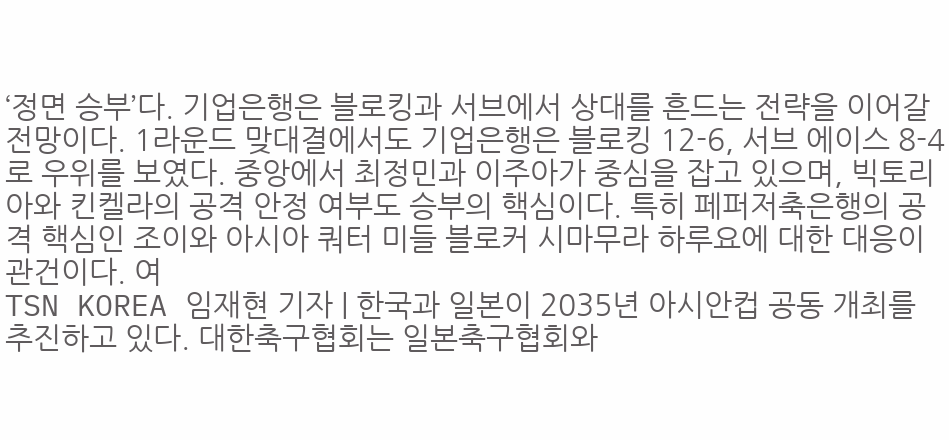‘정면 승부’다. 기업은행은 블로킹과 서브에서 상대를 흔드는 전략을 이어갈 전망이다. 1라운드 맞대결에서도 기업은행은 블로킹 12-6, 서브 에이스 8-4로 우위를 보였다. 중앙에서 최정민과 이주아가 중심을 잡고 있으며, 빅토리아와 킨켈라의 공격 안정 여부도 승부의 핵심이다. 특히 페퍼저축은행의 공격 핵심인 조이와 아시아 쿼터 미들 블로커 시마무라 하루요에 대한 대응이 관건이다. 여
TSN KOREA 임재현 기자 | 한국과 일본이 2035년 아시안컵 공동 개최를 추진하고 있다. 대한축구협회는 일본축구협회와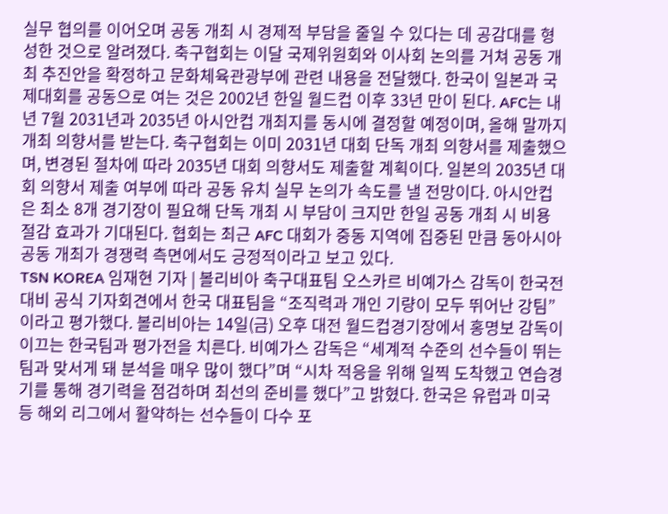실무 협의를 이어오며 공동 개최 시 경제적 부담을 줄일 수 있다는 데 공감대를 형성한 것으로 알려졌다. 축구협회는 이달 국제위원회와 이사회 논의를 거쳐 공동 개최 추진안을 확정하고 문화체육관광부에 관련 내용을 전달했다. 한국이 일본과 국제대회를 공동으로 여는 것은 2002년 한일 월드컵 이후 33년 만이 된다. AFC는 내년 7월 2031년과 2035년 아시안컵 개최지를 동시에 결정할 예정이며, 올해 말까지 개최 의향서를 받는다. 축구협회는 이미 2031년 대회 단독 개최 의향서를 제출했으며, 변경된 절차에 따라 2035년 대회 의향서도 제출할 계획이다. 일본의 2035년 대회 의향서 제출 여부에 따라 공동 유치 실무 논의가 속도를 낼 전망이다. 아시안컵은 최소 8개 경기장이 필요해 단독 개최 시 부담이 크지만 한일 공동 개최 시 비용 절감 효과가 기대된다. 협회는 최근 AFC 대회가 중동 지역에 집중된 만큼 동아시아 공동 개최가 경쟁력 측면에서도 긍정적이라고 보고 있다.
TSN KOREA 임재현 기자 | 볼리비아 축구대표팀 오스카르 비예가스 감독이 한국전 대비 공식 기자회견에서 한국 대표팀을 “조직력과 개인 기량이 모두 뛰어난 강팀”이라고 평가했다. 볼리비아는 14일(금) 오후 대전 월드컵경기장에서 홍명보 감독이 이끄는 한국팀과 평가전을 치른다. 비예가스 감독은 “세계적 수준의 선수들이 뛰는 팀과 맞서게 돼 분석을 매우 많이 했다”며 “시차 적응을 위해 일찍 도착했고 연습경기를 통해 경기력을 점검하며 최선의 준비를 했다”고 밝혔다. 한국은 유럽과 미국 등 해외 리그에서 활약하는 선수들이 다수 포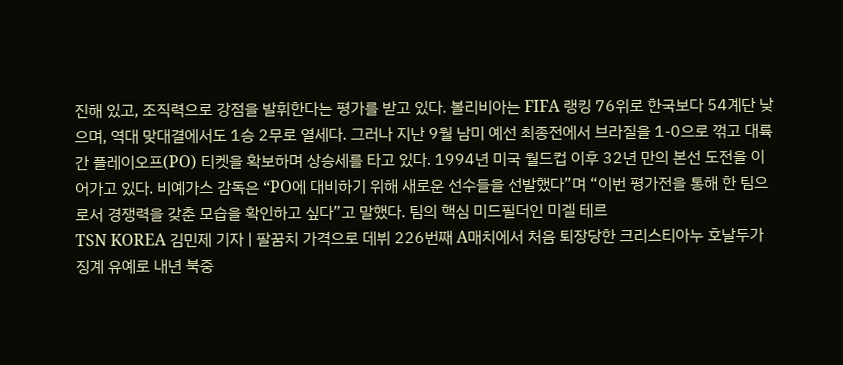진해 있고, 조직력으로 강점을 발휘한다는 평가를 받고 있다. 볼리비아는 FIFA 랭킹 76위로 한국보다 54계단 낮으며, 역대 맞대결에서도 1승 2무로 열세다. 그러나 지난 9월 남미 예선 최종전에서 브라질을 1-0으로 꺾고 대륙 간 플레이오프(PO) 티켓을 확보하며 상승세를 타고 있다. 1994년 미국 월드컵 이후 32년 만의 본선 도전을 이어가고 있다. 비예가스 감독은 “PO에 대비하기 위해 새로운 선수들을 선발했다”며 “이번 평가전을 통해 한 팀으로서 경쟁력을 갖춘 모습을 확인하고 싶다”고 말했다. 팀의 핵심 미드필더인 미겔 테르
TSN KOREA 김민제 기자 | 팔꿈치 가격으로 데뷔 226번째 A매치에서 처음 퇴장당한 크리스티아누 호날두가 징계 유예로 내년 북중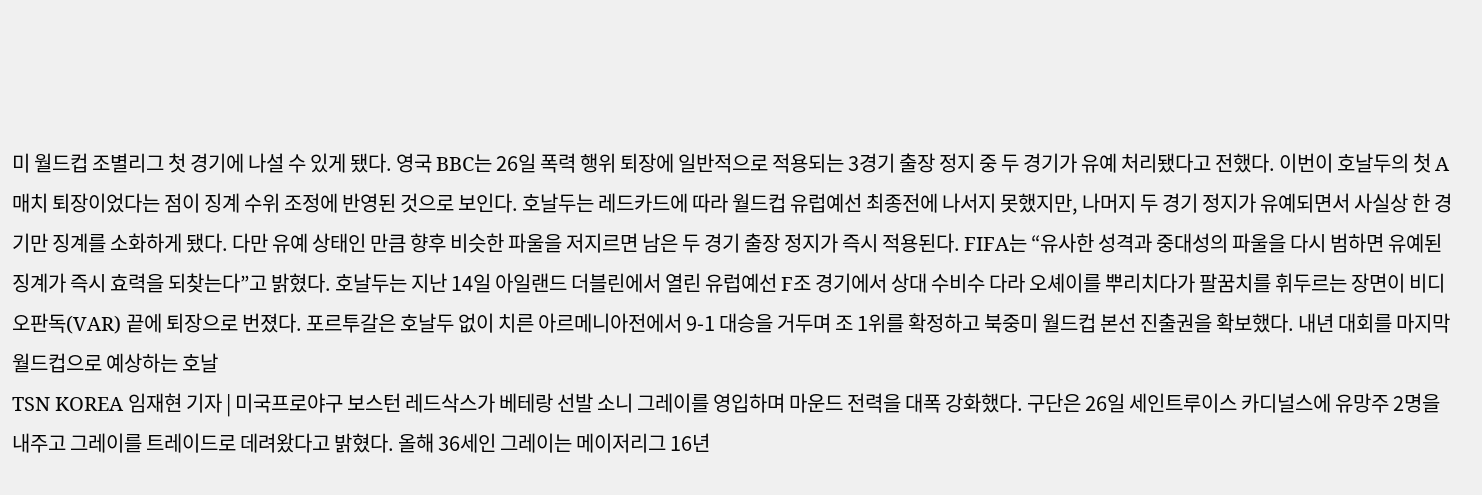미 월드컵 조별리그 첫 경기에 나설 수 있게 됐다. 영국 BBC는 26일 폭력 행위 퇴장에 일반적으로 적용되는 3경기 출장 정지 중 두 경기가 유예 처리됐다고 전했다. 이번이 호날두의 첫 A매치 퇴장이었다는 점이 징계 수위 조정에 반영된 것으로 보인다. 호날두는 레드카드에 따라 월드컵 유럽예선 최종전에 나서지 못했지만, 나머지 두 경기 정지가 유예되면서 사실상 한 경기만 징계를 소화하게 됐다. 다만 유예 상태인 만큼 향후 비슷한 파울을 저지르면 남은 두 경기 출장 정지가 즉시 적용된다. FIFA는 “유사한 성격과 중대성의 파울을 다시 범하면 유예된 징계가 즉시 효력을 되찾는다”고 밝혔다. 호날두는 지난 14일 아일랜드 더블린에서 열린 유럽예선 F조 경기에서 상대 수비수 다라 오셰이를 뿌리치다가 팔꿈치를 휘두르는 장면이 비디오판독(VAR) 끝에 퇴장으로 번졌다. 포르투갈은 호날두 없이 치른 아르메니아전에서 9-1 대승을 거두며 조 1위를 확정하고 북중미 월드컵 본선 진출권을 확보했다. 내년 대회를 마지막 월드컵으로 예상하는 호날
TSN KOREA 임재현 기자 | 미국프로야구 보스턴 레드삭스가 베테랑 선발 소니 그레이를 영입하며 마운드 전력을 대폭 강화했다. 구단은 26일 세인트루이스 카디널스에 유망주 2명을 내주고 그레이를 트레이드로 데려왔다고 밝혔다. 올해 36세인 그레이는 메이저리그 16년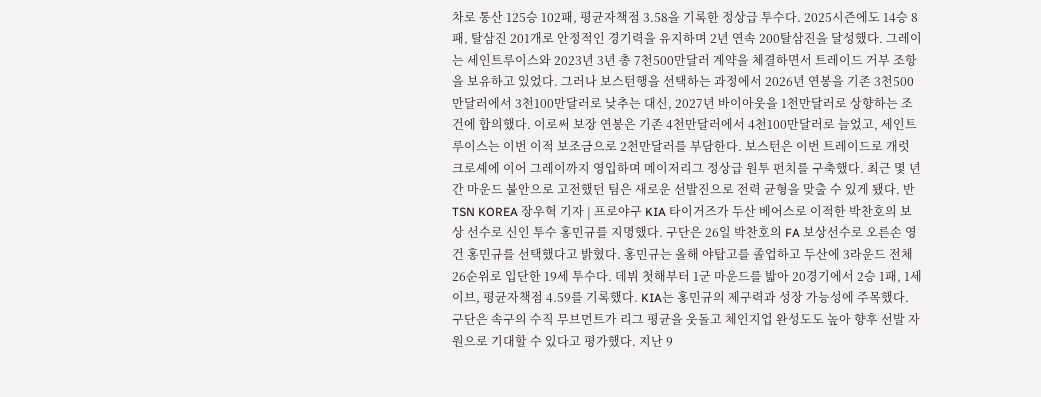차로 통산 125승 102패, 평균자책점 3.58을 기록한 정상급 투수다. 2025시즌에도 14승 8패, 탈삼진 201개로 안정적인 경기력을 유지하며 2년 연속 200탈삼진을 달성했다. 그레이는 세인트루이스와 2023년 3년 총 7천500만달러 계약을 체결하면서 트레이드 거부 조항을 보유하고 있었다. 그러나 보스턴행을 선택하는 과정에서 2026년 연봉을 기존 3천500만달러에서 3천100만달러로 낮추는 대신, 2027년 바이아웃을 1천만달러로 상향하는 조건에 합의했다. 이로써 보장 연봉은 기존 4천만달러에서 4천100만달러로 늘었고, 세인트루이스는 이번 이적 보조금으로 2천만달러를 부담한다. 보스턴은 이번 트레이드로 개럿 크로셰에 이어 그레이까지 영입하며 메이저리그 정상급 원투 펀치를 구축했다. 최근 몇 년간 마운드 불안으로 고전했던 팀은 새로운 선발진으로 전력 균형을 맞출 수 있게 됐다. 반
TSN KOREA 장우혁 기자 | 프로야구 KIA 타이거즈가 두산 베어스로 이적한 박찬호의 보상 선수로 신인 투수 홍민규를 지명했다. 구단은 26일 박찬호의 FA 보상선수로 오른손 영건 홍민규를 선택했다고 밝혔다. 홍민규는 올해 야탑고를 졸업하고 두산에 3라운드 전체 26순위로 입단한 19세 투수다. 데뷔 첫해부터 1군 마운드를 밟아 20경기에서 2승 1패, 1세이브, 평균자책점 4.59를 기록했다. KIA는 홍민규의 제구력과 성장 가능성에 주목했다. 구단은 속구의 수직 무브먼트가 리그 평균을 웃돌고 체인지업 완성도도 높아 향후 선발 자원으로 기대할 수 있다고 평가했다. 지난 9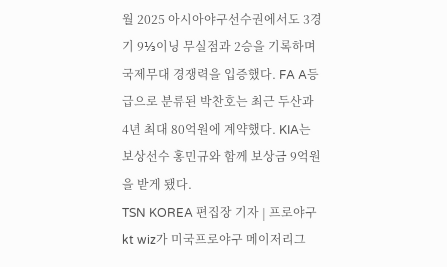월 2025 아시아야구선수권에서도 3경기 9⅓이닝 무실점과 2승을 기록하며 국제무대 경쟁력을 입증했다. FA A등급으로 분류된 박찬호는 최근 두산과 4년 최대 80억원에 계약했다. KIA는 보상선수 홍민규와 함께 보상금 9억원을 받게 됐다.
TSN KOREA 편집장 기자 | 프로야구 kt wiz가 미국프로야구 메이저리그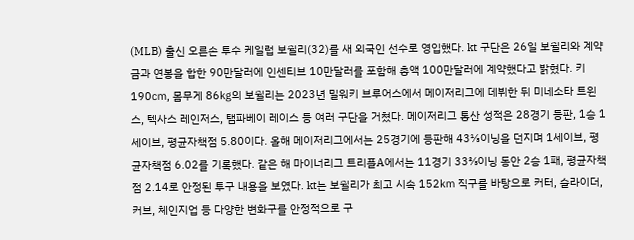(MLB) 출신 오른손 투수 케일럽 보쉴리(32)를 새 외국인 선수로 영입했다. kt 구단은 26일 보쉴리와 계약금과 연봉을 합한 90만달러에 인센티브 10만달러를 포함해 총액 100만달러에 계약했다고 밝혔다. 키 190㎝, 몸무게 86㎏의 보쉴리는 2023년 밀워키 브루어스에서 메이저리그에 데뷔한 뒤 미네소타 트윈스, 텍사스 레인저스, 탬파베이 레이스 등 여러 구단을 거쳤다. 메이저리그 통산 성적은 28경기 등판, 1승 1세이브, 평균자책점 5.80이다. 올해 메이저리그에서는 25경기에 등판해 43⅓이닝을 던지며 1세이브, 평균자책점 6.02를 기록했다. 같은 해 마이너리그 트리플A에서는 11경기 33⅔이닝 동안 2승 1패, 평균자책점 2.14로 안정된 투구 내용을 보였다. kt는 보쉴리가 최고 시속 152㎞ 직구를 바탕으로 커터, 슬라이더, 커브, 체인지업 등 다양한 변화구를 안정적으로 구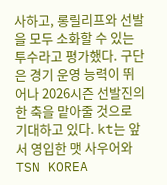사하고, 롱릴리프와 선발을 모두 소화할 수 있는 투수라고 평가했다. 구단은 경기 운영 능력이 뛰어나 2026시즌 선발진의 한 축을 맡아줄 것으로 기대하고 있다. kt는 앞서 영입한 맷 사우어와
TSN KOREA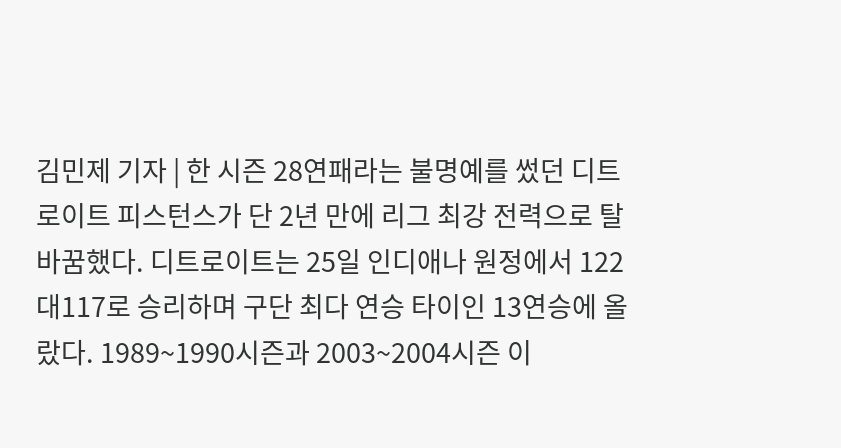김민제 기자 | 한 시즌 28연패라는 불명예를 썼던 디트로이트 피스턴스가 단 2년 만에 리그 최강 전력으로 탈바꿈했다. 디트로이트는 25일 인디애나 원정에서 122대117로 승리하며 구단 최다 연승 타이인 13연승에 올랐다. 1989~1990시즌과 2003~2004시즌 이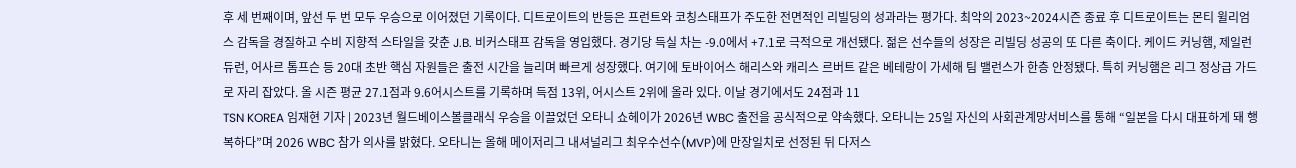후 세 번째이며, 앞선 두 번 모두 우승으로 이어졌던 기록이다. 디트로이트의 반등은 프런트와 코칭스태프가 주도한 전면적인 리빌딩의 성과라는 평가다. 최악의 2023~2024시즌 종료 후 디트로이트는 몬티 윌리엄스 감독을 경질하고 수비 지향적 스타일을 갖춘 J.B. 비커스태프 감독을 영입했다. 경기당 득실 차는 -9.0에서 +7.1로 극적으로 개선됐다. 젊은 선수들의 성장은 리빌딩 성공의 또 다른 축이다. 케이드 커닝햄, 제일런 듀런, 어사르 톰프슨 등 20대 초반 핵심 자원들은 출전 시간을 늘리며 빠르게 성장했다. 여기에 토바이어스 해리스와 캐리스 르버트 같은 베테랑이 가세해 팀 밸런스가 한층 안정됐다. 특히 커닝햄은 리그 정상급 가드로 자리 잡았다. 올 시즌 평균 27.1점과 9.6어시스트를 기록하며 득점 13위, 어시스트 2위에 올라 있다. 이날 경기에서도 24점과 11
TSN KOREA 임재현 기자 | 2023년 월드베이스볼클래식 우승을 이끌었던 오타니 쇼헤이가 2026년 WBC 출전을 공식적으로 약속했다. 오타니는 25일 자신의 사회관계망서비스를 통해 “일본을 다시 대표하게 돼 행복하다”며 2026 WBC 참가 의사를 밝혔다. 오타니는 올해 메이저리그 내셔널리그 최우수선수(MVP)에 만장일치로 선정된 뒤 다저스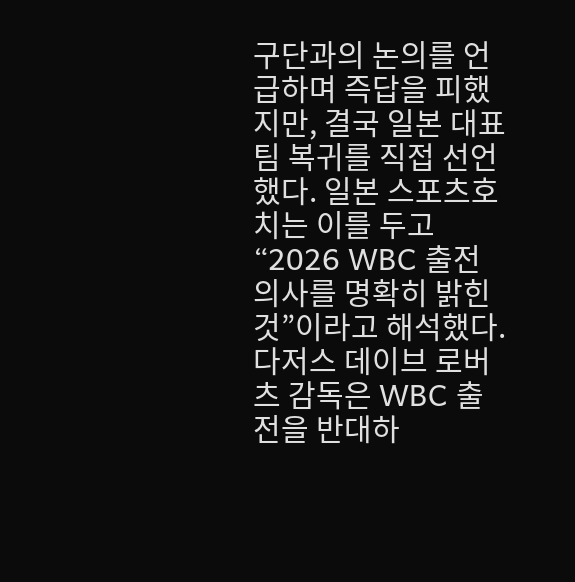구단과의 논의를 언급하며 즉답을 피했지만, 결국 일본 대표팀 복귀를 직접 선언했다. 일본 스포츠호치는 이를 두고 “2026 WBC 출전 의사를 명확히 밝힌 것”이라고 해석했다. 다저스 데이브 로버츠 감독은 WBC 출전을 반대하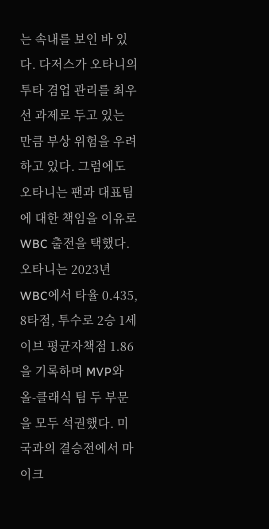는 속내를 보인 바 있다. 다저스가 오타니의 투타 겸업 관리를 최우선 과제로 두고 있는 만큼 부상 위험을 우려하고 있다. 그럼에도 오타니는 팬과 대표팀에 대한 책임을 이유로 WBC 출전을 택했다. 오타니는 2023년 WBC에서 타율 0.435, 8타점, 투수로 2승 1세이브 평균자책점 1.86을 기록하며 MVP와 올-클래식 팀 두 부문을 모두 석권했다. 미국과의 결승전에서 마이크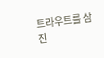트라우트를 삼진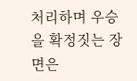처리하며 우승을 확정짓는 장면은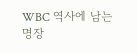WBC 역사에 남는 명장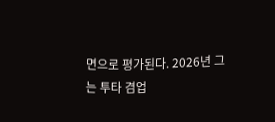면으로 평가된다. 2026년 그는 투타 겸업